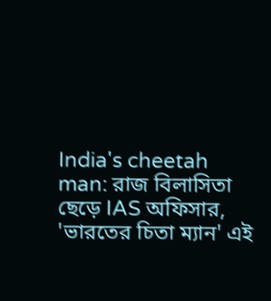India's cheetah man: রাজ বিলাসিতা ছেড়ে IAS অফিসার, 'ভারতের চিতা ম্যান' এই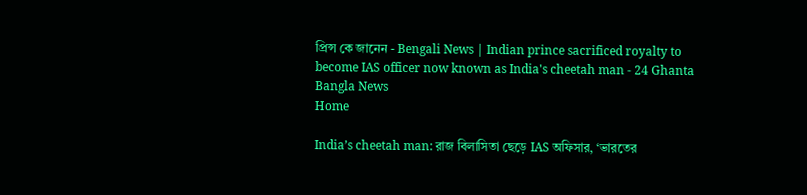প্রিন্স কে জানেন - Bengali News | Indian prince sacrificed royalty to become IAS officer now known as India's cheetah man - 24 Ghanta Bangla News
Home

India’s cheetah man: রাজ বিলাসিতা ছেড়ে IAS অফিসার, ‘ভারতের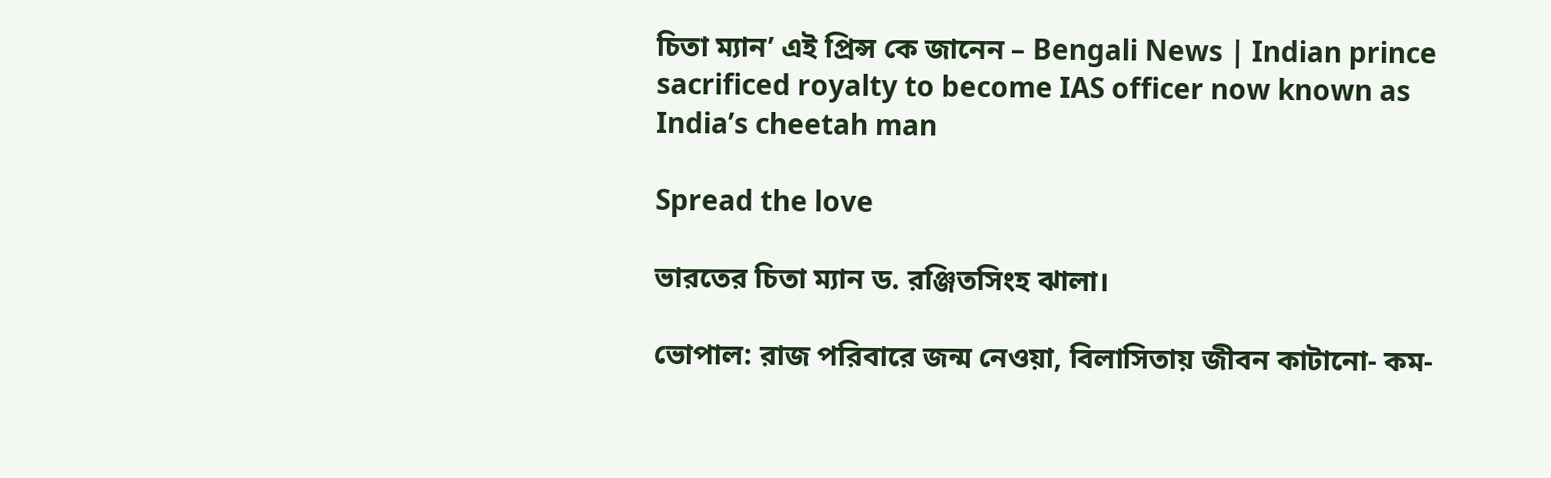চিতা ম্যান’ এই প্রিন্স কে জানেন – Bengali News | Indian prince sacrificed royalty to become IAS officer now known as India’s cheetah man

Spread the love

ভারতের চিতা ম্যান ড. রঞ্জিতসিংহ ঝালা।

ভোপাল: রাজ পরিবারে জন্ম নেওয়া, বিলাসিতায় জীবন কাটানো- কম-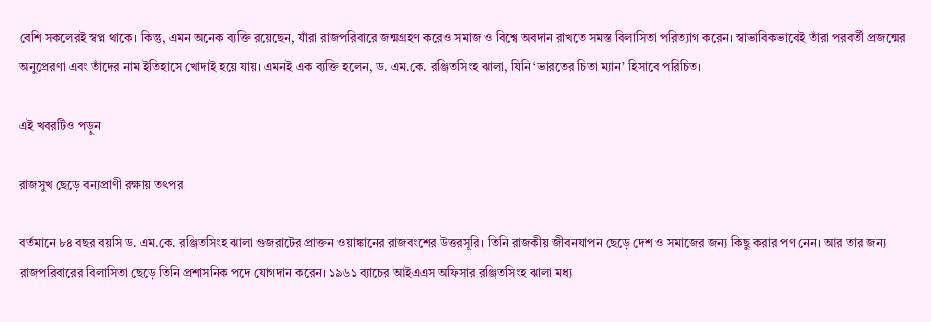বেশি সকলেরই স্বপ্ন থাকে। কিন্তু, এমন অনেক ব্যক্তি রয়েছেন, যাঁরা রাজপরিবারে জন্মগ্রহণ করেও সমাজ ও বিশ্বে অবদান রাখতে সমস্ত বিলাসিতা পরিত্যাগ করেন। স্বাভাবিকভাবেই তাঁরা পরবর্তী প্রজন্মের অনুপ্রেরণা এবং তাঁদের নাম ইতিহাসে খোদাই হয়ে যায়। এমনই এক ব্যক্তি হলেন, ড. এম.কে. রঞ্জিতসিংহ ঝালা, যিনি ‘ভারতের চিতা ম্যান’ হিসাবে পরিচিত।

এই খবরটিও পড়ুন

রাজসুখ ছেড়ে বন্যপ্রাণী রক্ষায় তৎপর

বর্তমানে ৮৪ বছর বয়সি ড. এম.কে. রঞ্জিতসিংহ ঝালা গুজরাটের প্রাক্তন ওয়াঙ্কানের রাজবংশের উত্তরসূরি। তিনি রাজকীয় জীবনযাপন ছেড়ে দেশ ও সমাজের জন্য কিছু করার পণ নেন। আর তার জন্য রাজপরিবারের বিলাসিতা ছেড়ে তিনি প্রশাসনিক পদে যোগদান করেন। ১৯৬১ ব্যাচের আইএএস অফিসার রঞ্জিতসিংহ ঝালা মধ্য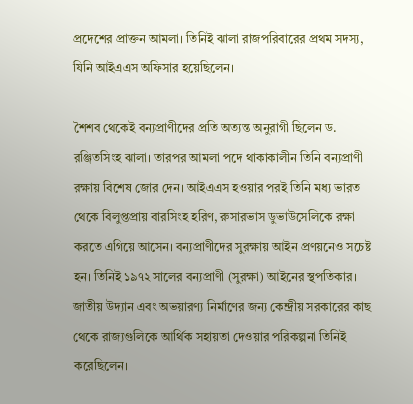প্রদেশের প্রাক্তন আমলা। তিনিই ঝালা রাজপরিবারের প্রথম সদস্য, যিনি আইএএস অফিসার হয়েছিলেন।

শৈশব থেকেই বন্যপ্রাণীদের প্রতি অত্যন্ত অনুরাগী ছিলেন ড. রঞ্জিতসিংহ ঝালা। তারপর আমলা পদে থাকাকালীন তিনি বন্যপ্রাণী রক্ষায় বিশেষ জোর দেন। আইএএস হওয়ার পরই তিনি মধ্য ভারত থেকে বিলুপ্তপ্রায় বারসিংহ হরিণ, রুসারভাস ডুভাউসেলিকে রক্ষা করতে এগিয়ে আসেন। বন্যপ্রাণীদের সুরক্ষায় আইন প্রণয়নেও সচেষ্ট হন। তিনিই ১৯৭২ সালের বন্যপ্রাণী (সুরক্ষা) আইনের স্থপতিকার। জাতীয় উদ্যান এবং অভয়ারণ্য নির্মাণের জন্য কেন্দ্রীয় সরকারের কাছ থেকে রাজ্যগুলিকে আর্থিক সহায়তা দেওয়ার পরিকল্পনা তিনিই করেছিলেন।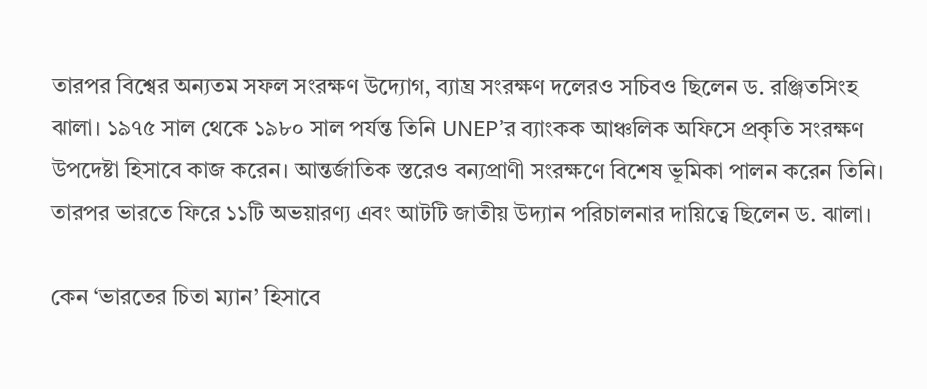তারপর বিশ্বের অন্যতম সফল সংরক্ষণ উদ্যোগ, ব্যাঘ্র সংরক্ষণ দলেরও সচিবও ছিলেন ড. রঞ্জিতসিংহ ঝালা। ১৯৭৫ সাল থেকে ১৯৮০ সাল পর্যন্ত তিনি UNEP’র ব্যাংকক আঞ্চলিক অফিসে প্রকৃতি সংরক্ষণ উপদেষ্টা হিসাবে কাজ করেন। আন্তর্জাতিক স্তরেও বন্যপ্রাণী সংরক্ষণে বিশেষ ভূমিকা পালন করেন তিনি। তারপর ভারতে ফিরে ১১টি অভয়ারণ্য এবং আটটি জাতীয় উদ্যান পরিচালনার দায়িত্বে ছিলেন ড. ঝালা।

কেন ‘ভারতের চিতা ম্যান’ হিসাবে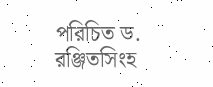পরিচিত ড. রঞ্জিতসিংহ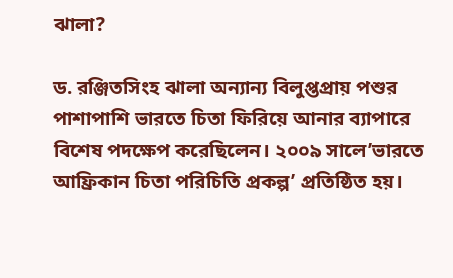ঝালা?

ড. রঞ্জিতসিংহ ঝালা অন্যান্য বিলুপ্তপ্রায় পশুর পাশাপাশি ভারতে চিতা ফিরিয়ে আনার ব্যাপারে বিশেষ পদক্ষেপ করেছিলেন। ২০০৯ সালে’ভারতে আফ্রিকান চিতা পরিচিতি প্রকল্প’ প্রতিষ্ঠিত হয়।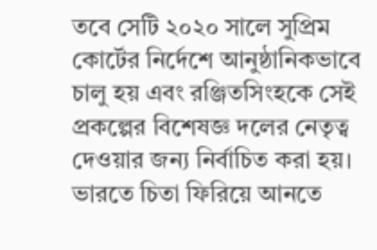তবে সেটি ২০২০ সালে সুপ্রিম কোর্টের নির্দেশে আনুষ্ঠানিকভাবে চালু হয় এবং রঞ্জিতসিংহকে সেই প্রকল্পের বিশেষজ্ঞ দলের নেতৃত্ব দেওয়ার জন্য নির্বাচিত করা হয়। ভারতে চিতা ফিরিয়ে আনতে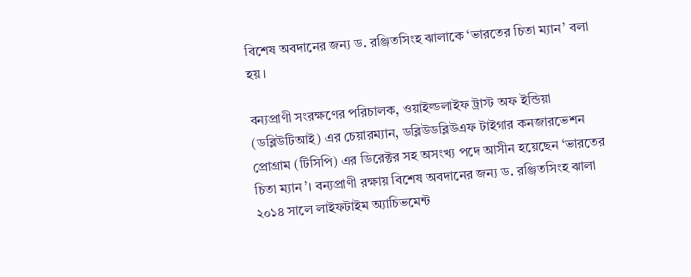বিশেষ অবদানের জন্য ড. রঞ্জিতসিংহ ঝালাকে ‘ভারতের চিতা ম্যান’ বলা হয়।

বন্যপ্রাণী সংরক্ষণের পরিচালক, ওয়াইল্ডলাইফ ট্রাস্ট অফ ইন্ডিয়া (ডব্লিউটিআই) এর চেয়ারম্যান, ডব্লিউডব্লিউএফ টাইগার কনজারভেশন প্রোগ্রাম (টিসিপি) এর ডিরেক্টর সহ অসংখ্য পদে আসীন হয়েছেন ‘ভারতের চিতা ম্যান’। বন্যপ্রাণী রক্ষায় বিশেষ অবদানের জন্য ড. রঞ্জিতসিংহ ঝালা ২০১৪ সালে লাইফটাইম অ্যাচিভমেন্ট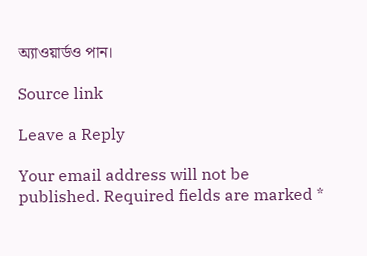অ্যাওয়ার্ডও পান।

Source link

Leave a Reply

Your email address will not be published. Required fields are marked *